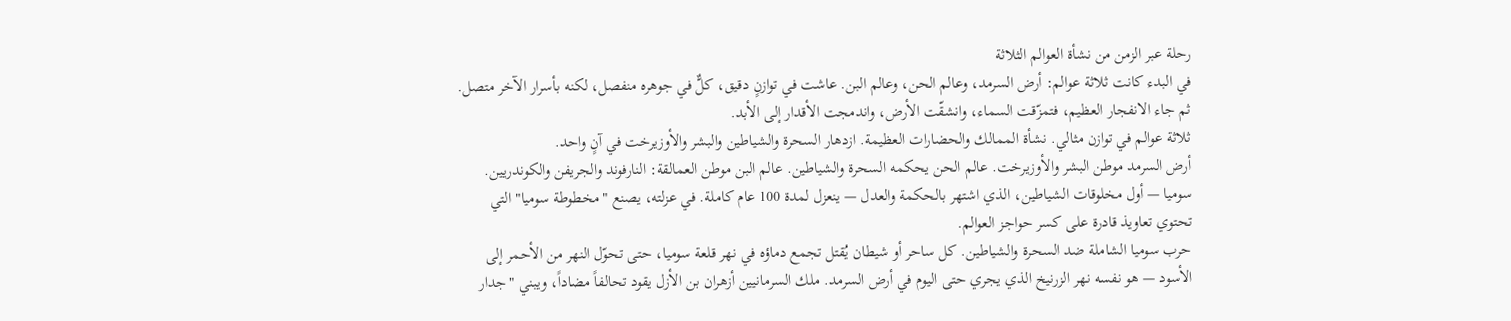رحلة عبر الزمن من نشأة العوالم الثلاثة
في البدء كانت ثلاثة عوالم: أرض السرمد، وعالم الحن، وعالم البن. عاشت في توازنٍ دقيق، كلٌّ في جوهره منفصل، لكنه بأسرار الآخر متصل. ثم جاء الانفجار العظيم، فتمزّقت السماء، وانشقّت الأرض، واندمجت الأقدار إلى الأبد.
ثلاثة عوالم في توازن مثالي. نشأة الممالك والحضارات العظيمة. ازدهار السحرة والشياطين والبشر والأوزيرخت في آنٍ واحد.
أرض السرمد موطن البشر والأوزيرخت. عالم الحن يحكمه السحرة والشياطين. عالم البن موطن العمالقة: النارفوند والجريفن والكوندريين.
سوميا — أول مخلوقات الشياطين، الذي اشتهر بالحكمة والعدل — ينعزل لمدة 100 عام كاملة. في عزلته، يصنع "مخطوطة سوميا" التي تحتوي تعاويذ قادرة على كسر حواجز العوالم.
حرب سوميا الشاملة ضد السحرة والشياطين. كل ساحر أو شيطان يُقتل تجمع دماؤه في نهر قلعة سوميا، حتى تحوّل النهر من الأحمر إلى الأسود — هو نفسه نهر الزرنيخ الذي يجري حتى اليوم في أرض السرمد. ملك السرمانيين أزهران بن الأزل يقود تحالفاً مضاداً، ويبني "جدار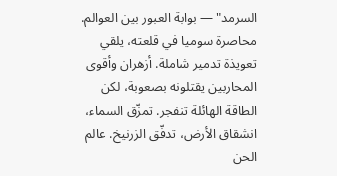السرمد" — بوابة العبور بين العوالم.
محاصرة سوميا في قلعته، يلقي تعويذة تدمير شاملة. أزهران وأقوى المحاربين يقتلونه بصعوبة، لكن الطاقة الهائلة تنفجر. تمزّق السماء، انشقاق الأرض، تدفّق الزرنيخ. عالم الحن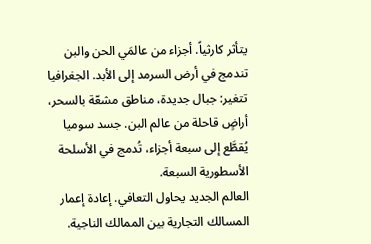يتأثر كارثياً. أجزاء من عالمَي الحن والبن تندمج في أرض السرمد إلى الأبد. الجغرافيا تتغير: جبال جديدة، مناطق مشعّة بالسحر، أراضٍ قاحلة من عالم البن. جسد سوميا يُقطَّع إلى سبعة أجزاء، تُدمج في الأسلحة الأسطورية السبعة.
العالم الجديد يحاول التعافي. إعادة إعمار المسالك التجارية بين الممالك الناجية.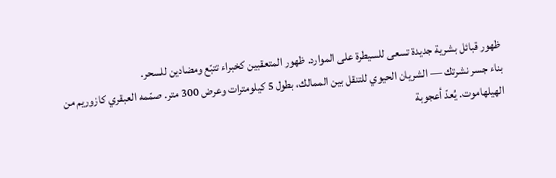ظهور قبائل بشرية جديدة تسعى للسيطرة على الموارد. ظهور المتعقبين كخبراء تتبّع ومضادين للسحر.
بناء جسر نشرتك — الشريان الحيوي للتنقل بين الممالك، بطول 5 كيلومترات وعرض 300 متر. صمّمه العبقري كازوريم من الهيلهاموت. يُعدّ أعجوبة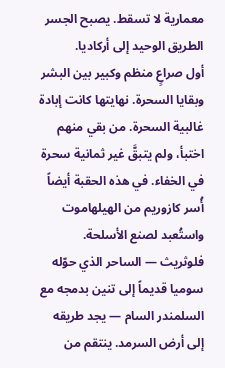معمارية لا تسقط. يصبح الجسر الطريق الوحيد إلى أركاديا.
أول صراعٍ منظم وكبير بين البشر وبقايا السحرة. نهايتها كانت إبادة غالبية السحرة. من بقي منهم اختبأ، ولم يتبقَّ غير ثمانية سحرة في الخفاء. في هذه الحقبة أيضاً أُسر كازوريم من الهيلهاموت واستُعبد لصنع الأسلحة.
فلوثريث — الساحر الذي حوّله سوميا قديماً إلى تنين بدمجه مع السلمندر السام — يجد طريقه إلى أرض السرمد. ينتقم من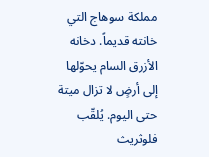مملكة سوهاج التي خانته قديماً. دخانه الأزرق السام يحوّلها إلى أرضٍ لا تزال ميتة حتى اليوم. يُلقّب فلوثريث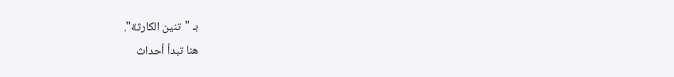بـ "تنين الكارثة".
هنا تبدأ أحداث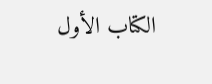الكتاب الأول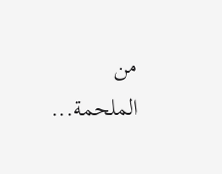من الملحمة...